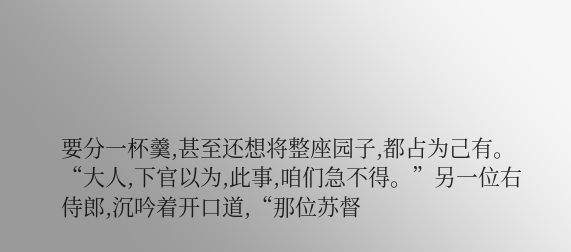要分一杯羹,甚至还想将整座园子,都占为己有。
“大人,下官以为,此事,咱们急不得。”另一位右侍郎,沉吟着开口道,“那位苏督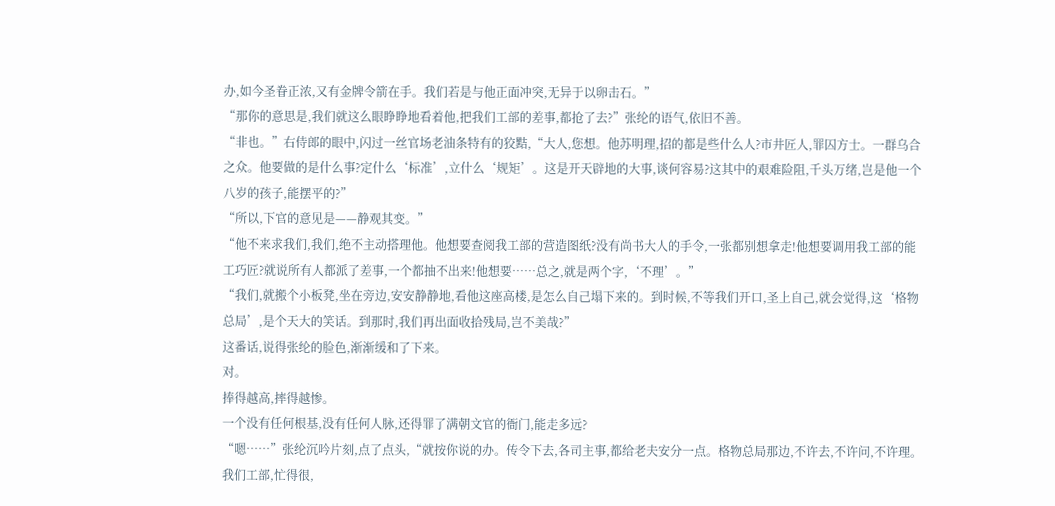办,如今圣眷正浓,又有金牌令箭在手。我们若是与他正面冲突,无异于以卵击石。”
“那你的意思是,我们就这么眼睁睁地看着他,把我们工部的差事,都抢了去?”张纶的语气,依旧不善。
“非也。”右侍郎的眼中,闪过一丝官场老油条特有的狡黠,“大人,您想。他苏明理,招的都是些什么人?市井匠人,罪囚方士。一群乌合之众。他要做的是什么事?定什么‘标准’,立什么‘规矩’。这是开天辟地的大事,谈何容易?这其中的艰难险阻,千头万绪,岂是他一个八岁的孩子,能摆平的?”
“所以,下官的意见是——静观其变。”
“他不来求我们,我们,绝不主动搭理他。他想要查阅我工部的营造图纸?没有尚书大人的手令,一张都别想拿走!他想要调用我工部的能工巧匠?就说所有人都派了差事,一个都抽不出来!他想要……总之,就是两个字,‘不理’。”
“我们,就搬个小板凳,坐在旁边,安安静静地,看他这座高楼,是怎么自己塌下来的。到时候,不等我们开口,圣上自己,就会觉得,这‘格物总局’,是个天大的笑话。到那时,我们再出面收拾残局,岂不美哉?”
这番话,说得张纶的脸色,渐渐缓和了下来。
对。
捧得越高,摔得越惨。
一个没有任何根基,没有任何人脉,还得罪了满朝文官的衙门,能走多远?
“嗯……”张纶沉吟片刻,点了点头,“就按你说的办。传令下去,各司主事,都给老夫安分一点。格物总局那边,不许去,不许问,不许理。我们工部,忙得很,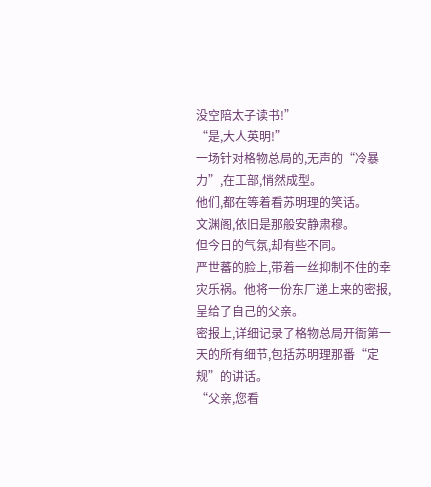没空陪太子读书!”
“是,大人英明!”
一场针对格物总局的,无声的“冷暴力”,在工部,悄然成型。
他们,都在等着看苏明理的笑话。
文渊阁,依旧是那般安静肃穆。
但今日的气氛,却有些不同。
严世蕃的脸上,带着一丝抑制不住的幸灾乐祸。他将一份东厂递上来的密报,呈给了自己的父亲。
密报上,详细记录了格物总局开衙第一天的所有细节,包括苏明理那番“定规”的讲话。
“父亲,您看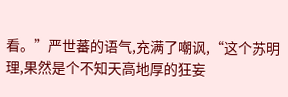看。”严世蕃的语气,充满了嘲讽,“这个苏明理,果然是个不知天高地厚的狂妄